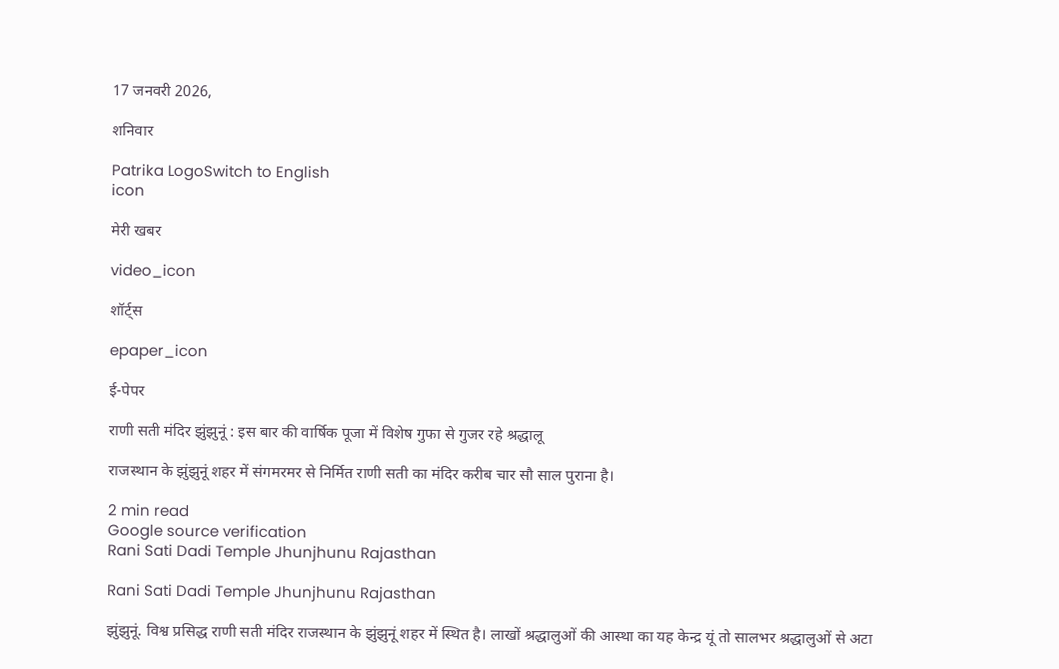17 जनवरी 2026,

शनिवार

Patrika LogoSwitch to English
icon

मेरी खबर

video_icon

शॉर्ट्स

epaper_icon

ई-पेपर

राणी सती मंदिर झुंझुनूं : इस बार की वार्षिक पूजा में विशेष गुफा से गुजर रहे श्रद्धालू

राजस्थान के झुंझुनूं शहर में संगमरमर से निर्मित राणी सती का मंदिर करीब चार सौ साल पुराना है।

2 min read
Google source verification
Rani Sati Dadi Temple Jhunjhunu Rajasthan

Rani Sati Dadi Temple Jhunjhunu Rajasthan

झुंझुनूं. विश्व प्रसिद्ध राणी सती मंदिर राजस्थान के झुंझुनूं शहर में स्थित है। लाखों श्रद्धालुओं की आस्था का यह केन्द्र यूं तो सालभर श्रद्धालुओं से अटा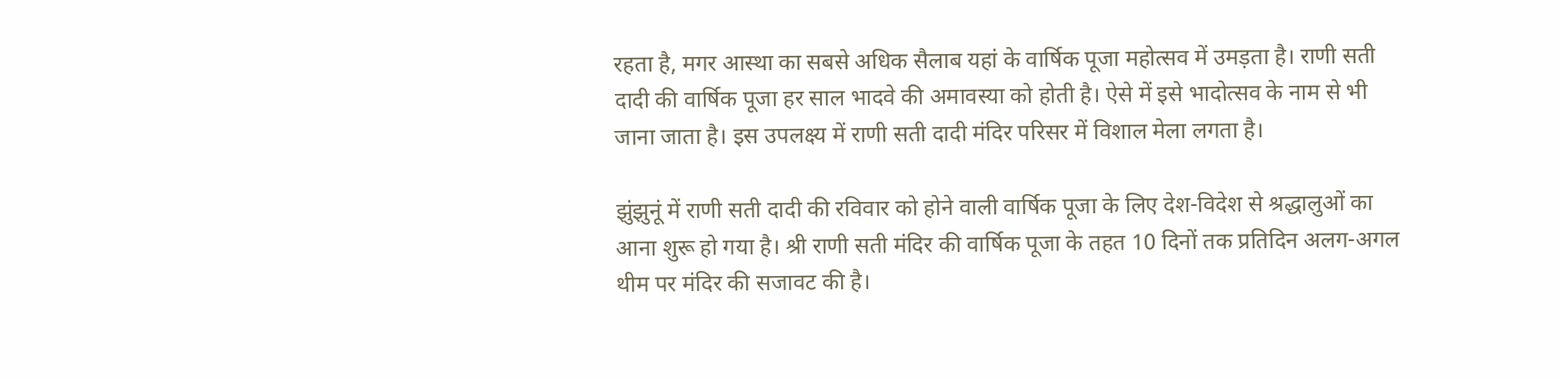रहता है, मगर आस्था का सबसे अधिक सैलाब यहां के वार्षिक पूजा महोत्सव में उमड़ता है। राणी सती दादी की वार्षिक पूजा हर साल भादवे की अमावस्या को होती है। ऐसे में इसे भादोत्सव के नाम से भी जाना जाता है। इस उपलक्ष्य में राणी सती दादी मंदिर परिसर में विशाल मेला लगता है।

झुंझुनूं में राणी सती दादी की रविवार को होने वाली वार्षिक पूजा के लिए देश-विदेश से श्रद्धालुओं का आना शुरू हो गया है। श्री राणी सती मंदिर की वार्षिक पूजा के तहत 10 दिनों तक प्रतिदिन अलग-अगल थीम पर मंदिर की सजावट की है।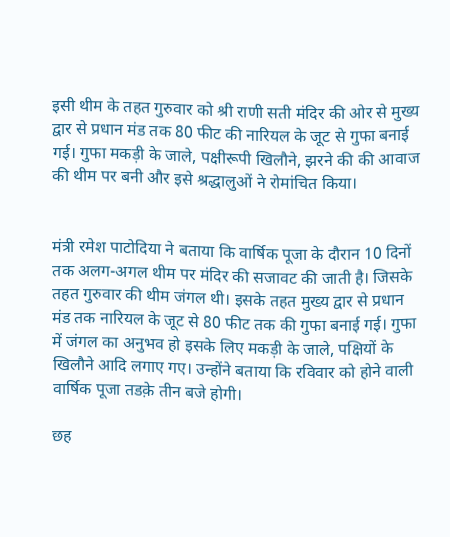इसी थीम के तहत गुरुवार को श्री राणी सती मंदिर की ओर से मुख्य द्वार से प्रधान मंड तक 80 फीट की नारियल के जूट से गुफा बनाई गई। गुफा मकड़ी के जाले, पक्षीरूपी खिलौने, झरने की की आवाज की थीम पर बनी और इसे श्रद्धालुओं ने रोमांचित किया।


मंत्री रमेश पाटोदिया ने बताया कि वार्षिक पूजा के दौरान 10 दिनों तक अलग-अगल थीम पर मंदिर की सजावट की जाती है। जिसके तहत गुरुवार की थीम जंगल थी। इसके तहत मुख्य द्वार से प्रधान मंड तक नारियल के जूट से 80 फीट तक की गुफा बनाई गई। गुफा में जंगल का अनुभव हो इसके लिए मकड़ी के जाले, पक्षियों के खिलौने आदि लगाए गए। उन्होंने बताया कि रविवार को होने वाली वार्षिक पूजा तडक़े तीन बजे होगी।

छह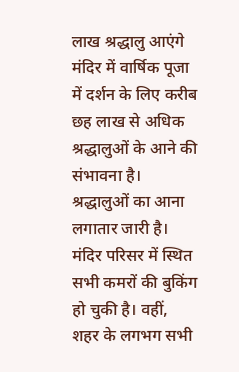लाख श्रद्धालु आएंगे
मंदिर में वार्षिक पूजा में दर्शन के लिए करीब छह लाख से अधिक श्रद्धालुओं के आने की संभावना है। श्रद्धालुओं का आना लगातार जारी है। मंदिर परिसर में स्थित सभी कमरों की बुकिंग हो चुकी है। वहीं, शहर के लगभग सभी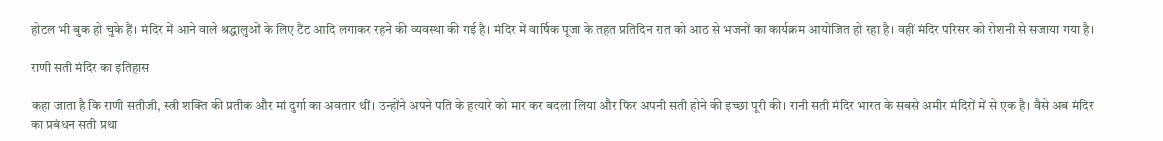होटल भी बुक हो चुके हैं। मंदिर में आने वाले श्रद्धालुओं के लिए टैंट आदि लगाकर रहने की व्यवस्था की गई है। मंदिर में वार्षिक पूजा के तहत प्रतिदिन रात को आठ से भजनों का कार्यक्रम आयोजित हो रहा है। वहीं मंदिर परिसर को रोशनी से सजाया गया है।

राणी सती मंदिर का इतिहास

कहा जाता है कि राणी सतीजी, स्त्री शक्ति की प्रतीक और मां दुर्गा का अवतार थीं। उन्होंने अपने पति के हत्यारे को मार कर बदला लिया और फिर अपनी सती होने की इच्छा पूरी की। रानी सती मंदिर भारत के सबसे अमीर मंदिरों में से एक है। वैसे अब मंदिर का प्रबंधन सती प्रथा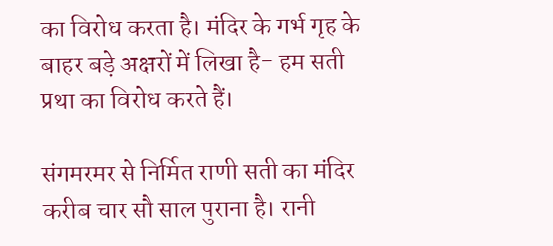का विरोध करता है। मंदिर के गर्भ गृह के बाहर बड़े अक्षरों में लिखा है- हम सती प्रथा का विरोध करते हैं।

संगमरमर से निर्मित राणी सती का मंदिर करीब चार सौ साल पुराना है। रानी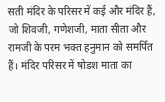सती मंदिर के परिसर में कई और मंदिर हैं, जो शिवजी, गणेशजी, माता सीता और रामजी के परम भक्त हनुमान को समर्पित हैं। मंदिर परिसर में षोडश माता का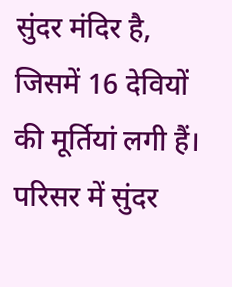सुंदर मंदिर है, जिसमें 16 देवियों की मूर्तियां लगी हैं। परिसर में सुंदर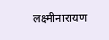लक्ष्मीनारायण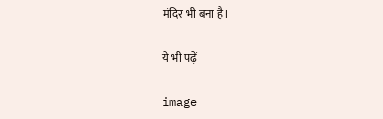मंदिर भी बना है।

ये भी पढ़ें

image